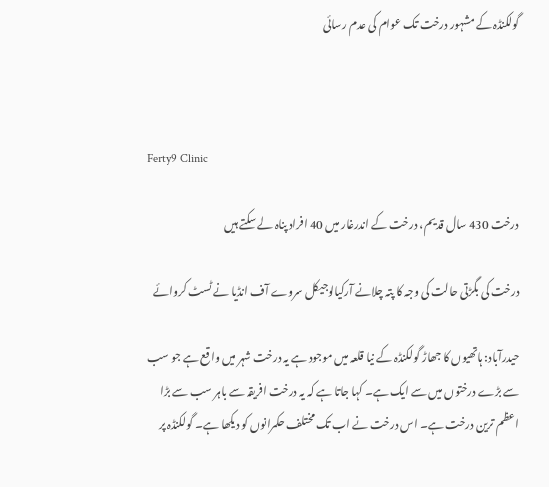گولکنڈہ کے مشہور درخت تک عوام کی عدم رسائی



Ferty9 Clinic

درخت 430 سال قدیم، درخت کے اندرغار میں 40 افراد پناہ لے سکتے ہیں

درخت کی بگڑتی حالت کی وجہ کا پتہ چلانے آرکیالوجیکل سروے آف انڈیا نے ٹسٹ کروائے

حیدرآباد: ہاتھیوں کا جھاڑ گولکنڈہ کے نیا قلعہ میں موجود ہے یہ درخت شہر میں واقع ہے جو سب سے بڑے درختوں میں سے ایک ہے۔ کہا جاتا ہے کہ یہ درخت افریقہ سے باہر سب سے بڑا اعظم ترین درخت ہے۔ اس درخت نے اب تک مختلف حکمرانوں کو دیکھا ہے۔ گولکنڈہ پر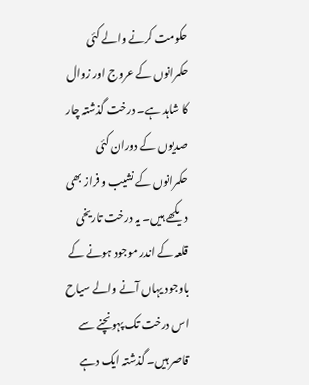حکومت کرنے والے کئی حکمرانوں کے عروج اور زوال کا شاہد ہے۔ درخت گذشتہ چار صدیوں کے دوران کئی حکمرانوں کے نشیب و فراز بھی دیکھے ہیں۔ یہ درخت تاریخی قلعہ کے اندر موجود ہونے کے باوجود یہاں آنے والے سیاح اس درخت تک پہونچنے سے قاصر ہیں۔ گذشتہ ایک دہے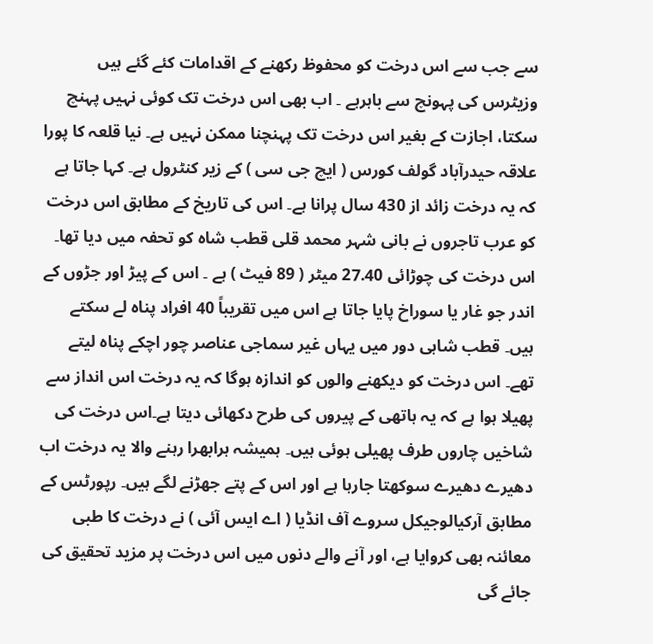سے جب سے اس درخت کو محفوظ رکھنے کے اقدامات کئے گئے ہیں وزیٹرس کی پہونچ سے باہرہے ۔ اب بھی اس درخت تک کوئی نہیں پہنچ سکتا، اجازت کے بغیر اس درخت تک پہنچنا ممکن نہیں ہے۔ نیا قلعہ کا پورا علاقہ حیدرآباد گولف کورس ( ایچ جی سی ) کے زیر کنٹرول ہے۔ کہا جاتا ہے کہ یہ درخت زائد از 430 سال پرانا ہے۔ اس کی تاریخ کے مطابق اس درخت کو عرب تاجروں نے بانی شہر محمد قلی قطب شاہ کو تحفہ میں دیا تھا۔ اس درخت کی چوڑائی 27.40 میٹر ( 89 فیٹ ) ہے ۔ اس کے پیڑ اور جڑوں کے اندر جو غار یا سوراخ پایا جاتا ہے اس میں تقریباً 40 افراد پناہ لے سکتے ہیں۔ قطب شاہی دور میں یہاں غیر سماجی عناصر چور اچکے پناہ لیتے تھے۔ اس درخت کو دیکھنے والوں کو اندازہ ہوگا کہ یہ درخت اس انداز سے پھیلا ہوا ہے کہ یہ ہاتھی کے پیروں کی طرح دکھائی دیتا ہے۔اس درخت کی شاخیں چاروں طرف پھیلی ہوئی ہیں۔ ہمیشہ ہرابھرا رہنے والا یہ درخت اب دھیرے دھیرے سوکھتا جارہا ہے اور اس کے پتے جھڑنے لگے ہیں۔ رپورٹس کے مطابق آرکیالوجیکل سروے آف انڈیا ( اے ایس آئی ) نے درخت کا طبی معائنہ بھی کروایا ہے، اور آنے والے دنوں میں اس درخت پر مزید تحقیق کی جائے گی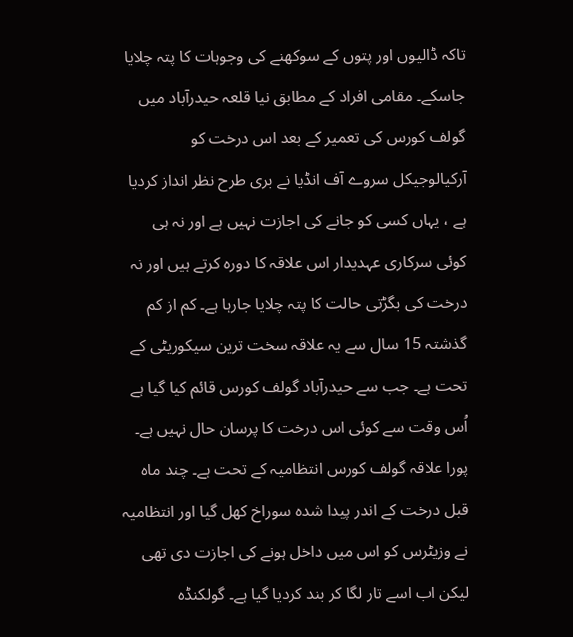تاکہ ڈالیوں اور پتوں کے سوکھنے کی وجوہات کا پتہ چلایا جاسکے۔ مقامی افراد کے مطابق نیا قلعہ حیدرآباد میں گولف کورس کی تعمیر کے بعد اس درخت کو آرکیالوجیکل سروے آف انڈیا نے بری طرح نظر انداز کردیا ہے ، یہاں کسی کو جانے کی اجازت نہیں ہے اور نہ ہی کوئی سرکاری عہدیدار اس علاقہ کا دورہ کرتے ہیں اور نہ درخت کی بگڑتی حالت کا پتہ چلایا جارہا ہے۔ کم از کم گذشتہ 15 سال سے یہ علاقہ سخت ترین سیکوریٹی کے تحت ہے۔ جب سے حیدرآباد گولف کورس قائم کیا گیا ہے اُس وقت سے کوئی اس درخت کا پرسان حال نہیں ہے۔ پورا علاقہ گولف کورس انتظامیہ کے تحت ہے۔ چند ماہ قبل درخت کے اندر پیدا شدہ سوراخ کھل گیا اور انتظامیہ نے وزیٹرس کو اس میں داخل ہونے کی اجازت دی تھی لیکن اب اسے تار لگا کر بند کردیا گیا ہے۔ گولکنڈہ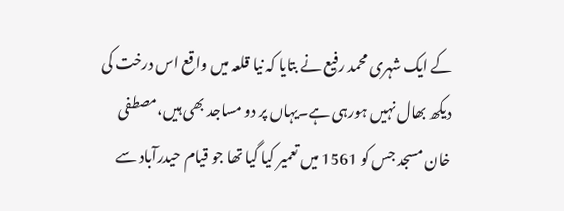کے ایک شہری محمد رفیع نے بتایا کہ نیا قلعہ میں واقع اس درخت کی دیکھ بھال نہیں ہورہی ہے۔یہاں پر دو مساجد بھی ہیں،مصطفی خان مسجد جس کو 1561 میں تعمیر کیا گیا تھا جو قیام حیدرآباد سے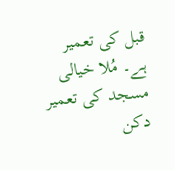قبل کی تعمیر ہے۔ مُلا خیالی مسجد کی تعمیر دکن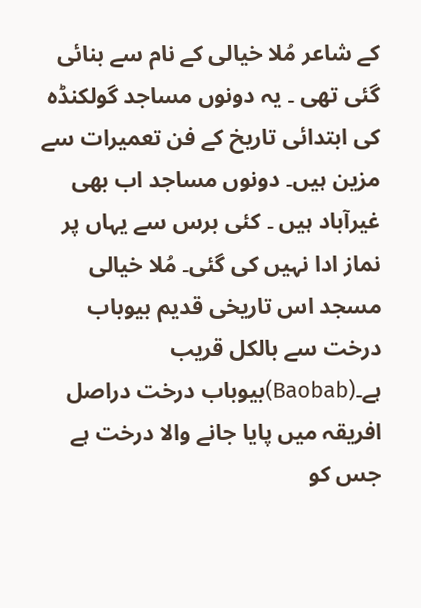کے شاعر مُلا خیالی کے نام سے بنائی گئی تھی ۔ یہ دونوں مساجد گولکنڈہ کی ابتدائی تاریخ کے فن تعمیرات سے مزین ہیں۔ دونوں مساجد اب بھی غیرآباد ہیں ۔ کئی برس سے یہاں پر نماز ادا نہیں کی گئی۔ مُلا خیالی مسجد اس تاریخی قدیم بیوباب درخت سے بالکل قریب ہے۔(Baobab)بیوباب درخت دراصل افریقہ میں پایا جانے والا درخت ہے جس کو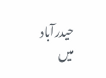حیدرآباد میں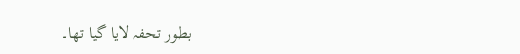بطور تحفہ لایا گیا تھا۔